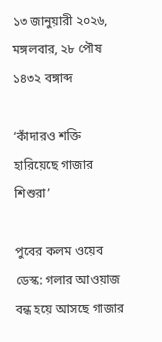১৩ জানুয়ারী ২০২৬, মঙ্গলবার, ২৮ পৌষ ১৪৩২ বঙ্গাব্দ

‘কাঁদারও শক্তি হারিয়েছে গাজার শিশুরা’

পুবের কলম ওয়েব ডেস্ক: গলার আওয়াজ বন্ধ হয়ে আসছে গাজার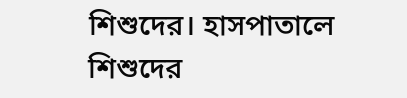শিশুদের। হাসপাতালে শিশুদের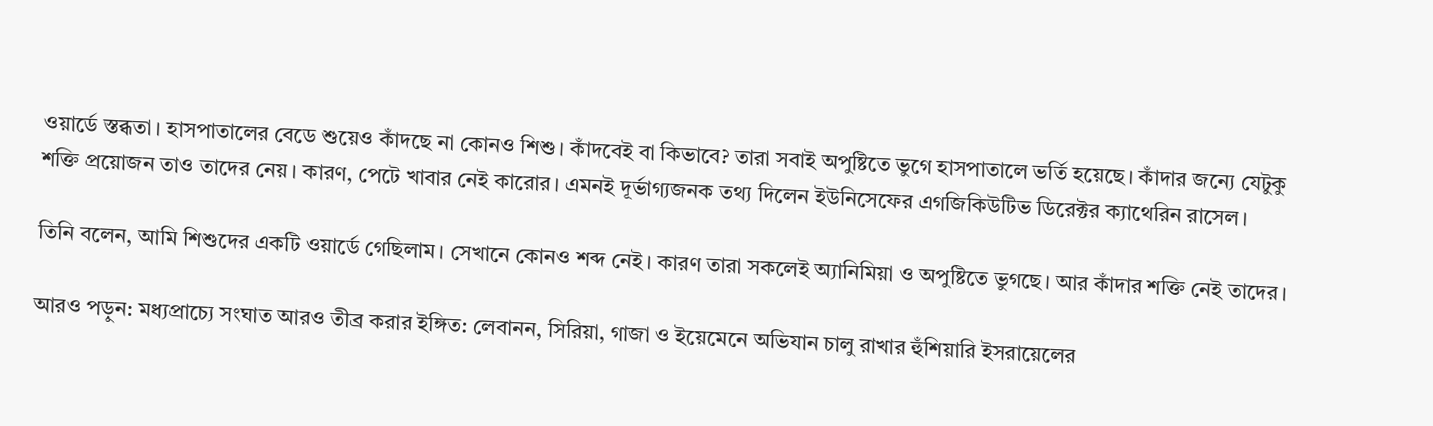ওয়ার্ডে স্তব্ধতা। হাসপাতালের বেডে শুয়েও কাঁদছে না কোনও শিশু। কাঁদবেই বা কিভাবে? তারা সবাই অপুষ্টিতে ভুগে হাসপাতালে ভর্তি হয়েছে। কাঁদার জন্যে যেটুকু শক্তি প্রয়োজন তাও তাদের নেয়। কারণ, পেটে খাবার নেই কারোর। এমনই দূর্ভাগ্যজনক তথ্য দিলেন ইউনিসেফের এগজিকিউটিভ ডিরেক্টর ক্যাথেরিন রাসেল।

তিনি বলেন, আমি শিশুদের একটি ওয়ার্ডে গেছিলাম। সেখানে কোনও শব্দ নেই। কারণ তারা সকলেই অ্যানিমিয়া ও অপুষ্টিতে ভুগছে। আর কাঁদার শক্তি নেই তাদের।

আরও পড়ুন: মধ্যপ্রাচ্যে সংঘাত আরও তীব্র করার ইঙ্গিত: লেবানন, সিরিয়া, গাজা ও ইয়েমেনে অভিযান চালু রাখার হুঁশিয়ারি ইসরায়েলের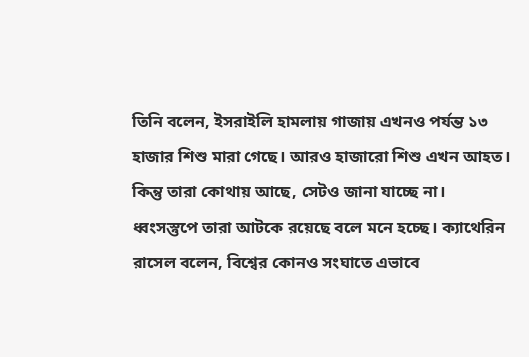তিনি বলেন, ইসরাইলি হামলায় গাজায় এখনও পর্যন্ত ১৩ হাজার শিশু মারা গেছে। আরও হাজারো শিশু এখন আহত। কিন্তু তারা কোথায় আছে, সেটও জানা যাচ্ছে না। ধ্বংসস্তুপে তারা আটকে রয়েছে বলে মনে হচ্ছে। ক্যাথেরিন রাসেল বলেন, বিশ্বের কোনও সংঘাতে এভাবে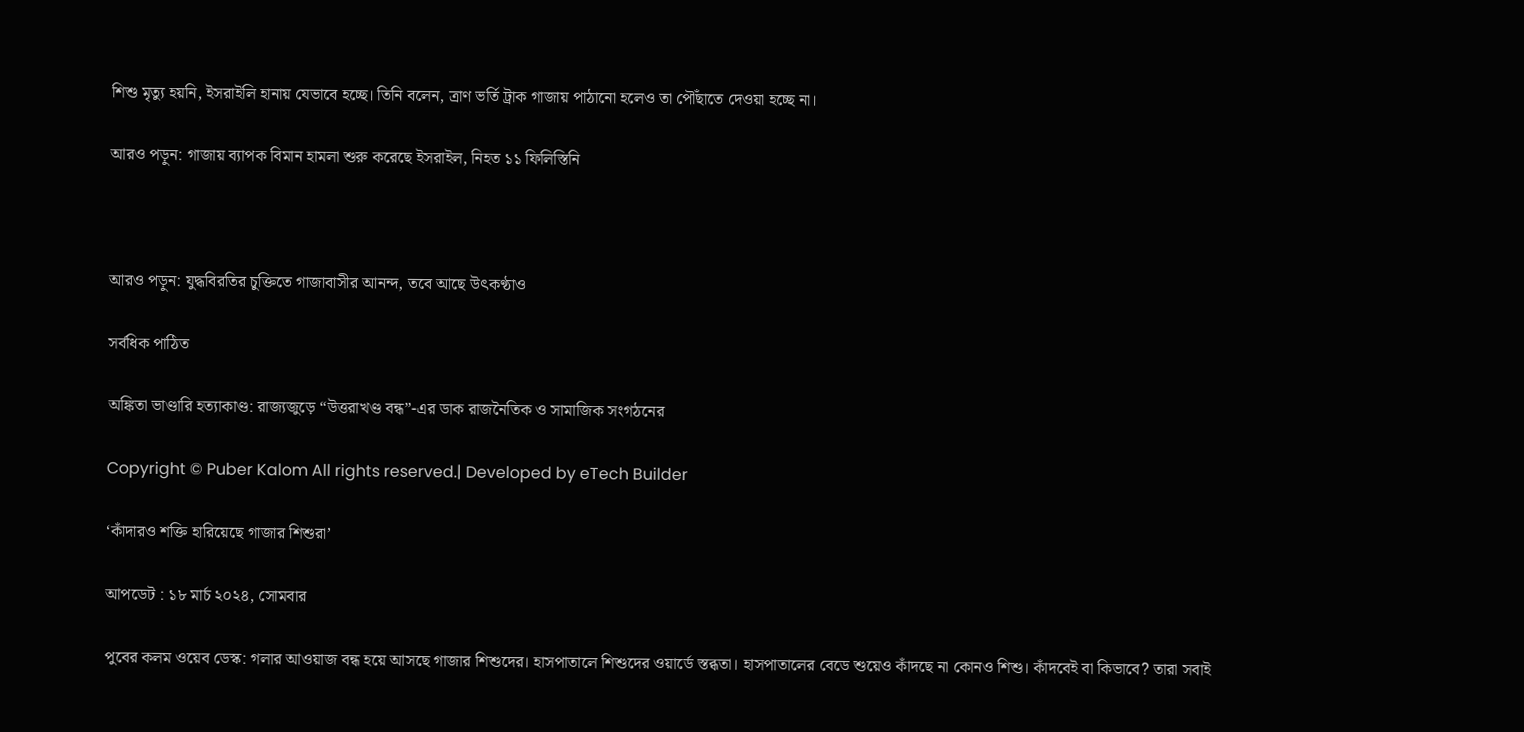শিশু মৃত্যু হয়নি, ইসরাইলি হানায় যেভাবে হচ্ছে। তিনি বলেন, ত্রাণ ভর্তি ট্রাক গাজায় পাঠানো হলেও তা পৌঁছাতে দেওয়া হচ্ছে না।

আরও পড়ুন: গাজায় ব্যাপক বিমান হামলা শুরু করেছে ইসরাইল, নিহত ১১ ফিলিস্তিনি



আরও পড়ুন: যুদ্ধবিরতির চুক্তিতে গাজাবাসীর আনন্দ, তবে আছে উৎকণ্ঠাও

সর্বধিক পাঠিত

অঙ্কিতা ভাণ্ডারি হত্যাকাণ্ড: রাজ্যজুড়ে “উত্তরাখণ্ড বন্ধ”-এর ডাক রাজনৈতিক ও সামাজিক সংগঠনের

Copyright © Puber Kalom All rights reserved.| Developed by eTech Builder

‘কাঁদারও শক্তি হারিয়েছে গাজার শিশুরা’

আপডেট : ১৮ মার্চ ২০২৪, সোমবার

পুবের কলম ওয়েব ডেস্ক: গলার আওয়াজ বন্ধ হয়ে আসছে গাজার শিশুদের। হাসপাতালে শিশুদের ওয়ার্ডে স্তব্ধতা। হাসপাতালের বেডে শুয়েও কাঁদছে না কোনও শিশু। কাঁদবেই বা কিভাবে? তারা সবাই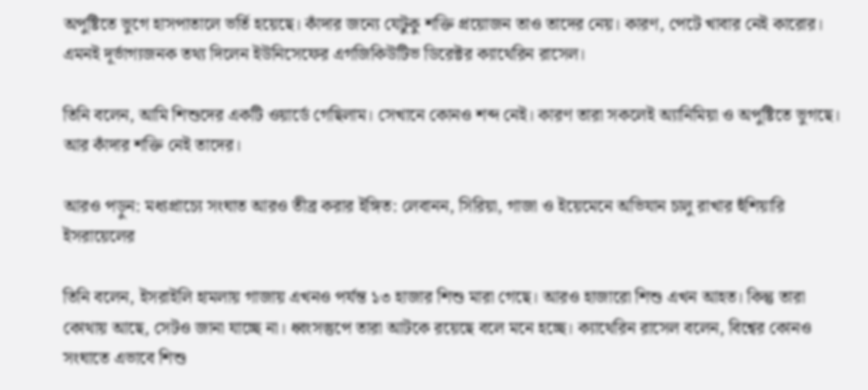অপুষ্টিতে ভুগে হাসপাতালে ভর্তি হয়েছে। কাঁদার জন্যে যেটুকু শক্তি প্রয়োজন তাও তাদের নেয়। কারণ, পেটে খাবার নেই কারোর। এমনই দূর্ভাগ্যজনক তথ্য দিলেন ইউনিসেফের এগজিকিউটিভ ডিরেক্টর ক্যাথেরিন রাসেল।

তিনি বলেন, আমি শিশুদের একটি ওয়ার্ডে গেছিলাম। সেখানে কোনও শব্দ নেই। কারণ তারা সকলেই অ্যানিমিয়া ও অপুষ্টিতে ভুগছে। আর কাঁদার শক্তি নেই তাদের।

আরও পড়ুন: মধ্যপ্রাচ্যে সংঘাত আরও তীব্র করার ইঙ্গিত: লেবানন, সিরিয়া, গাজা ও ইয়েমেনে অভিযান চালু রাখার হুঁশিয়ারি ইসরায়েলের

তিনি বলেন, ইসরাইলি হামলায় গাজায় এখনও পর্যন্ত ১৩ হাজার শিশু মারা গেছে। আরও হাজারো শিশু এখন আহত। কিন্তু তারা কোথায় আছে, সেটও জানা যাচ্ছে না। ধ্বংসস্তুপে তারা আটকে রয়েছে বলে মনে হচ্ছে। ক্যাথেরিন রাসেল বলেন, বিশ্বের কোনও সংঘাতে এভাবে শিশু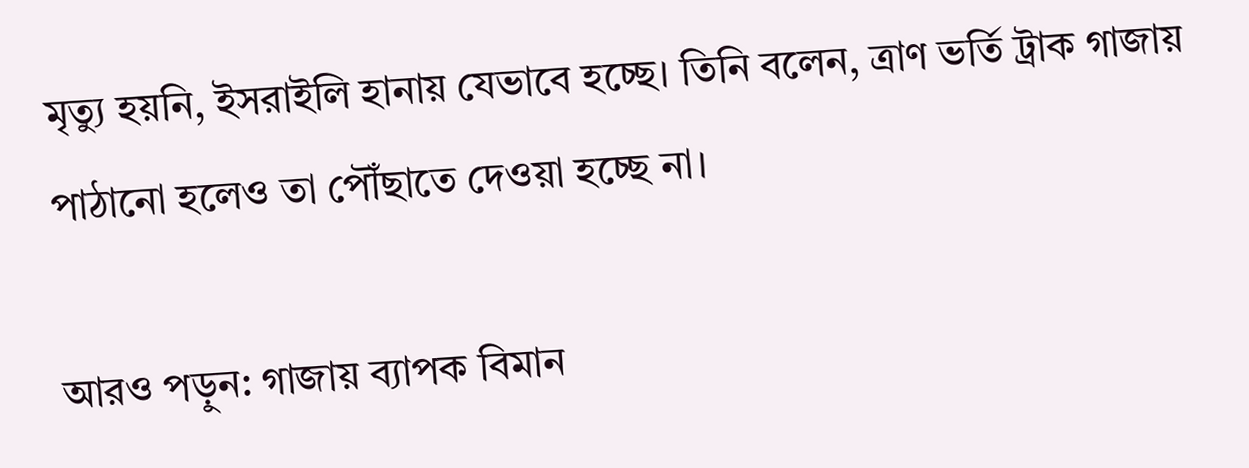মৃত্যু হয়নি, ইসরাইলি হানায় যেভাবে হচ্ছে। তিনি বলেন, ত্রাণ ভর্তি ট্রাক গাজায় পাঠানো হলেও তা পৌঁছাতে দেওয়া হচ্ছে না।

আরও পড়ুন: গাজায় ব্যাপক বিমান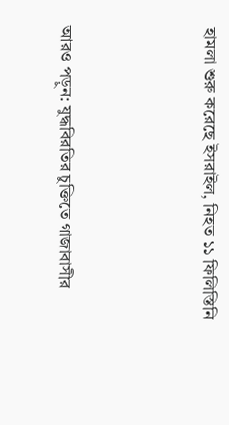হামলা শুরু করেছে ইসরাইল, নিহত ১১ ফিলিস্তিনি



আরও পড়ুন: যুদ্ধবিরতির চুক্তিতে গাজাবাসীর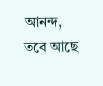আনন্দ, তবে আছে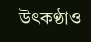উৎকণ্ঠাও